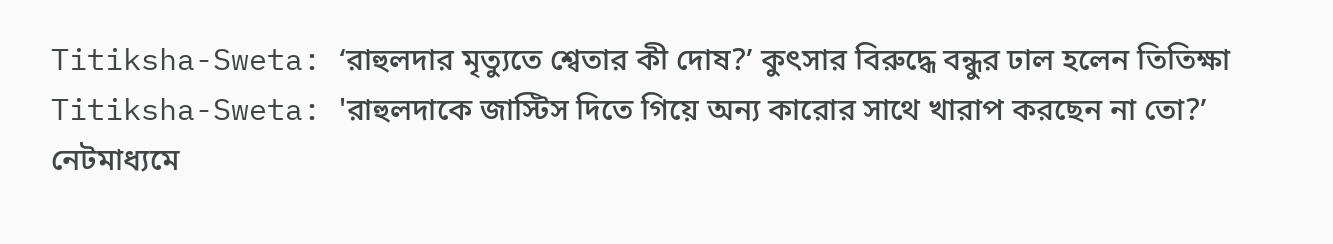Titiksha-Sweta: ‘রাহুলদার মৃত্যুতে শ্বেতার কী দোষ?’ কুৎসার বিরুদ্ধে বন্ধুর ঢাল হলেন তিতিক্ষা
Titiksha-Sweta: 'রাহুলদাকে জাস্টিস দিতে গিয়ে অন্য কারোর সাথে খারাপ করছেন না তো?’ নেটমাধ্যমে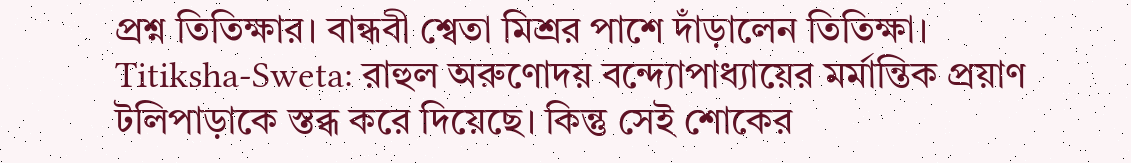প্রশ্ন তিতিক্ষার। বান্ধবী শ্বেতা মিশ্রর পাশে দাঁড়ালেন তিতিক্ষা।
Titiksha-Sweta: রাহুল অরুণোদয় বন্দ্যোপাধ্যায়ের মর্মান্তিক প্রয়াণ টলিপাড়াকে স্তব্ধ করে দিয়েছে। কিন্তু সেই শোকের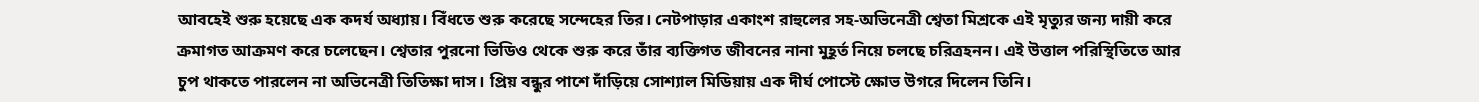আবহেই শুরু হয়েছে এক কদর্য অধ্যায়। বিঁধতে শুরু করেছে সন্দেহের তির। নেটপাড়ার একাংশ রাহুলের সহ-অভিনেত্রী শ্বেতা মিশ্রকে এই মৃত্যুর জন্য দায়ী করে ক্রমাগত আক্রমণ করে চলেছেন। শ্বেতার পুরনো ভিডিও থেকে শুরু করে তাঁর ব্যক্তিগত জীবনের নানা মুহূর্ত নিয়ে চলছে চরিত্রহনন। এই উত্তাল পরিস্থিতিতে আর চুপ থাকতে পারলেন না অভিনেত্রী তিতিক্ষা দাস। প্রিয় বন্ধুর পাশে দাঁড়িয়ে সোশ্যাল মিডিয়ায় এক দীর্ঘ পোস্টে ক্ষোভ উগরে দিলেন তিনি।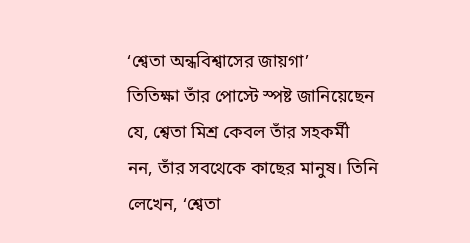‘শ্বেতা অন্ধবিশ্বাসের জায়গা’
তিতিক্ষা তাঁর পোস্টে স্পষ্ট জানিয়েছেন যে, শ্বেতা মিশ্র কেবল তাঁর সহকর্মী নন, তাঁর সবথেকে কাছের মানুষ। তিনি লেখেন, ‘শ্বেতা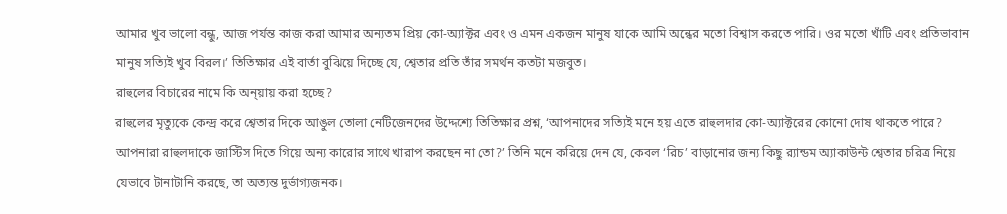আমার খুব ভালো বন্ধু, আজ পর্যন্ত কাজ করা আমার অন্যতম প্রিয় কো-অ্যাক্টর এবং ও এমন একজন মানুষ যাকে আমি অন্ধের মতো বিশ্বাস করতে পারি। ওর মতো খাঁটি এবং প্রতিভাবান মানুষ সত্যিই খুব বিরল।’ তিতিক্ষার এই বার্তা বুঝিয়ে দিচ্ছে যে, শ্বেতার প্রতি তাঁর সমর্থন কতটা মজবুত।
রাহুলের বিচারের নামে কি অন্য়ায় করা হচ্ছে?
রাহুলের মৃত্যুকে কেন্দ্র করে শ্বেতার দিকে আঙুল তোলা নেটিজেনদের উদ্দেশ্যে তিতিক্ষার প্রশ্ন, ‘আপনাদের সত্যিই মনে হয় এতে রাহুলদার কো-অ্যাক্টরের কোনো দোষ থাকতে পারে? আপনারা রাহুলদাকে জাস্টিস দিতে গিয়ে অন্য কারোর সাথে খারাপ করছেন না তো?’ তিনি মনে করিয়ে দেন যে, কেবল ‘রিচ’ বাড়ানোর জন্য কিছু ব়্যান্ডম অ্যাকাউন্ট শ্বেতার চরিত্র নিয়ে যেভাবে টানাটানি করছে, তা অত্যন্ত দুর্ভাগ্যজনক।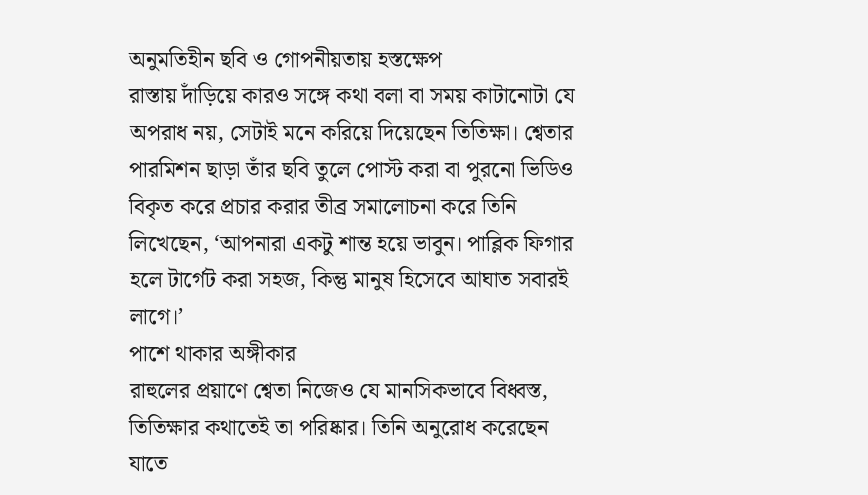অনুমতিহীন ছবি ও গোপনীয়তায় হস্তক্ষেপ
রাস্তায় দাঁড়িয়ে কারও সঙ্গে কথা বলা বা সময় কাটানোটা যে অপরাধ নয়, সেটাই মনে করিয়ে দিয়েছেন তিতিক্ষা। শ্বেতার পারমিশন ছাড়া তাঁর ছবি তুলে পোস্ট করা বা পুরনো ভিডিও বিকৃত করে প্রচার করার তীব্র সমালোচনা করে তিনি লিখেছেন, ‘আপনারা একটু শান্ত হয়ে ভাবুন। পাব্লিক ফিগার হলে টার্গেট করা সহজ, কিন্তু মানুষ হিসেবে আঘাত সবারই লাগে।’
পাশে থাকার অঙ্গীকার
রাহুলের প্রয়াণে শ্বেতা নিজেও যে মানসিকভাবে বিধ্বস্ত, তিতিক্ষার কথাতেই তা পরিষ্কার। তিনি অনুরোধ করেছেন যাতে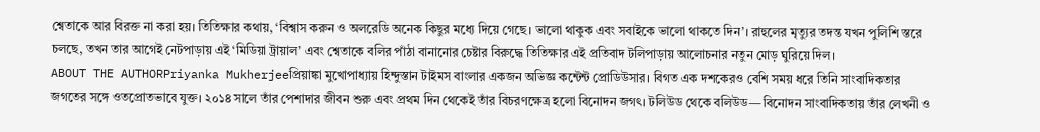শ্বেতাকে আর বিরক্ত না করা হয়। তিতিক্ষার কথায়, ‘বিশ্বাস করুন ও অলরেডি অনেক কিছুর মধ্যে দিয়ে গেছে। ভালো থাকুক এবং সবাইকে ভালো থাকতে দিন’। রাহুলের মৃত্যুর তদন্ত যখন পুলিশি স্তরে চলছে, তখন তার আগেই নেটপাড়ায় এই ‘মিডিয়া ট্রায়াল’ এবং শ্বেতাকে বলির পাঁঠা বানানোর চেষ্টার বিরুদ্ধে তিতিক্ষার এই প্রতিবাদ টলিপাড়ায় আলোচনার নতুন মোড় ঘুরিয়ে দিল।
ABOUT THE AUTHORPriyanka Mukherjeeপ্রিয়াঙ্কা মুখোপাধ্যায় হিন্দুস্তান টাইমস বাংলার একজন অভিজ্ঞ কন্টেন্ট প্রোডিউসার। বিগত এক দশকেরও বেশি সময় ধরে তিনি সাংবাদিকতার জগতের সঙ্গে ওতপ্রোতভাবে যুক্ত। ২০১৪ সালে তাঁর পেশাদার জীবন শুরু এবং প্রথম দিন থেকেই তাঁর বিচরণক্ষেত্র হলো বিনোদন জগৎ। টলিউড থেকে বলিউড— বিনোদন সাংবাদিকতায় তাঁর লেখনী ও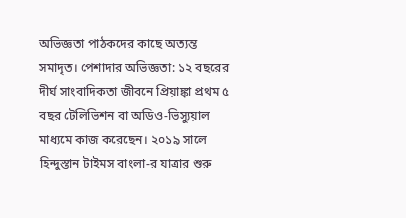অভিজ্ঞতা পাঠকদের কাছে অত্যন্ত সমাদৃত। পেশাদার অভিজ্ঞতা: ১২ বছরের দীর্ঘ সাংবাদিকতা জীবনে প্রিয়াঙ্কা প্রথম ৫ বছর টেলিভিশন বা অডিও-ভিস্যুয়াল মাধ্যমে কাজ করেছেন। ২০১৯ সালে হিন্দুস্তান টাইমস বাংলা-র যাত্রার শুরু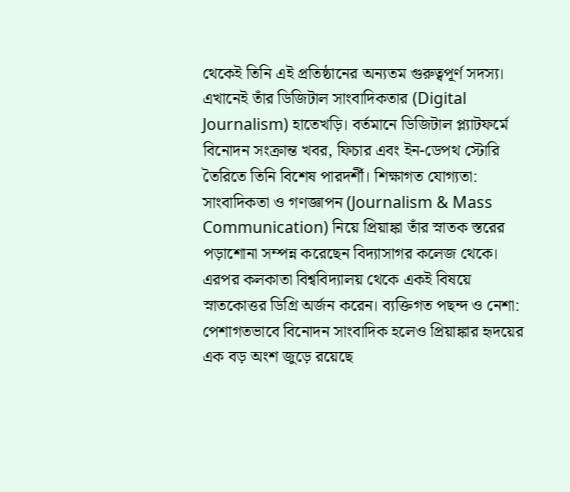থেকেই তিনি এই প্রতিষ্ঠানের অন্যতম গুরুত্বপূর্ণ সদস্য। এখানেই তাঁর ডিজিটাল সাংবাদিকতার (Digital Journalism) হাতেখড়ি। বর্তমানে ডিজিটাল প্ল্যাটফর্মে বিনোদন সংক্রান্ত খবর, ফিচার এবং ইন-ডেপথ স্টোরি তৈরিতে তিনি বিশেষ পারদর্শী। শিক্ষাগত যোগ্যতা: সাংবাদিকতা ও গণজ্ঞাপন (Journalism & Mass Communication) নিয়ে প্রিয়াঙ্কা তাঁর স্নাতক স্তরের পড়াশোনা সম্পন্ন করেছেন বিদ্যাসাগর কলেজ থেকে। এরপর কলকাতা বিশ্ববিদ্যালয় থেকে একই বিষয়ে স্নাতকোত্তর ডিগ্রি অর্জন করেন। ব্যক্তিগত পছন্দ ও নেশা: পেশাগতভাবে বিনোদন সাংবাদিক হলেও প্রিয়াঙ্কার হৃদয়ের এক বড় অংশ জুড়ে রয়েছে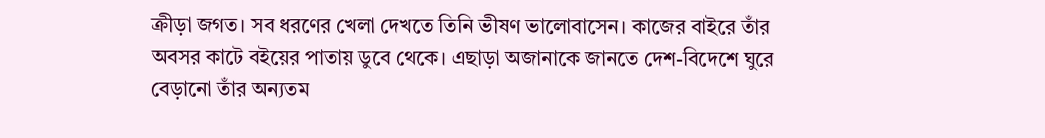ক্রীড়া জগত। সব ধরণের খেলা দেখতে তিনি ভীষণ ভালোবাসেন। কাজের বাইরে তাঁর অবসর কাটে বইয়ের পাতায় ডুবে থেকে। এছাড়া অজানাকে জানতে দেশ-বিদেশে ঘুরে বেড়ানো তাঁর অন্যতম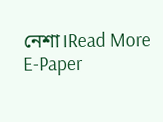নেশা।Read More
E-Paper